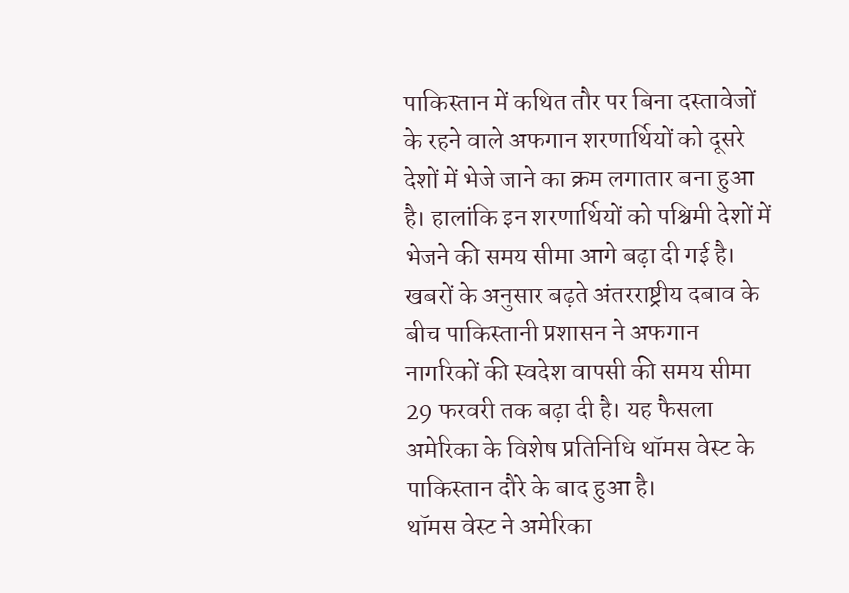पाकिस्तान में कथित तौर पर बिना दस्तावेजों के रहने वाले अफगान शरणार्थियों को दूसरे देशों में भेजे जाने का क्रम लगातार बना हुआ है। हालांकि इन शरणार्थियों को पश्चिमी देशों में भेजने की समय सीमा आगे बढ़ा दी गई है। खबरों के अनुसार बढ़ते अंतरराष्ट्रीय दबाव के बीच पाकिस्तानी प्रशासन ने अफगान नागरिकों की स्वदेश वापसी की समय सीमा 29 फरवरी तक बढ़ा दी है। यह फैसला अमेरिका के विशेष प्रतिनिधि थॉमस वेस्ट के पाकिस्तान दौरे के बाद हुआ है।
थॉमस वेस्ट ने अमेरिका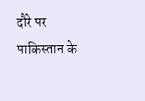दौरे पर पाकिस्तान के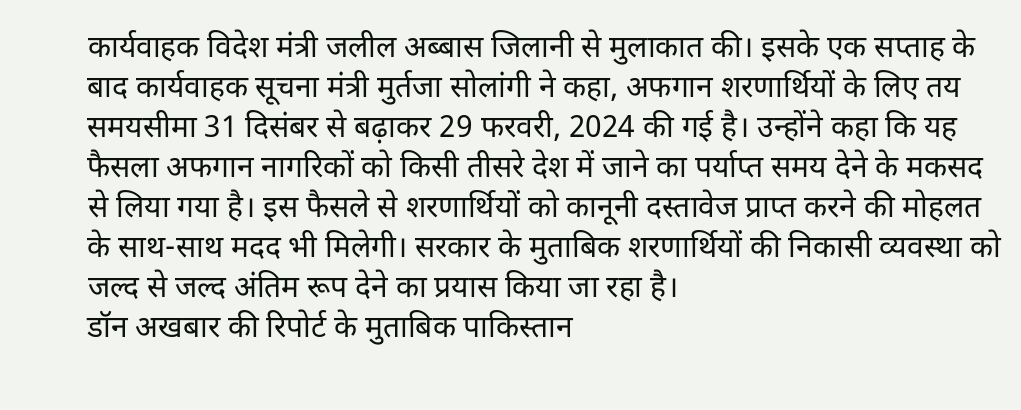कार्यवाहक विदेश मंत्री जलील अब्बास जिलानी से मुलाकात की। इसके एक सप्ताह के बाद कार्यवाहक सूचना मंत्री मुर्तजा सोलांगी ने कहा, अफगान शरणार्थियों के लिए तय समयसीमा 31 दिसंबर से बढ़ाकर 29 फरवरी, 2024 की गई है। उन्होंने कहा कि यह फैसला अफगान नागरिकों को किसी तीसरे देश में जाने का पर्याप्त समय देने के मकसद से लिया गया है। इस फैसले से शरणार्थियों को कानूनी दस्तावेज प्राप्त करने की मोहलत के साथ-साथ मदद भी मिलेगी। सरकार के मुताबिक शरणार्थियों की निकासी व्यवस्था को जल्द से जल्द अंतिम रूप देने का प्रयास किया जा रहा है।
डॉन अखबार की रिपोर्ट के मुताबिक पाकिस्तान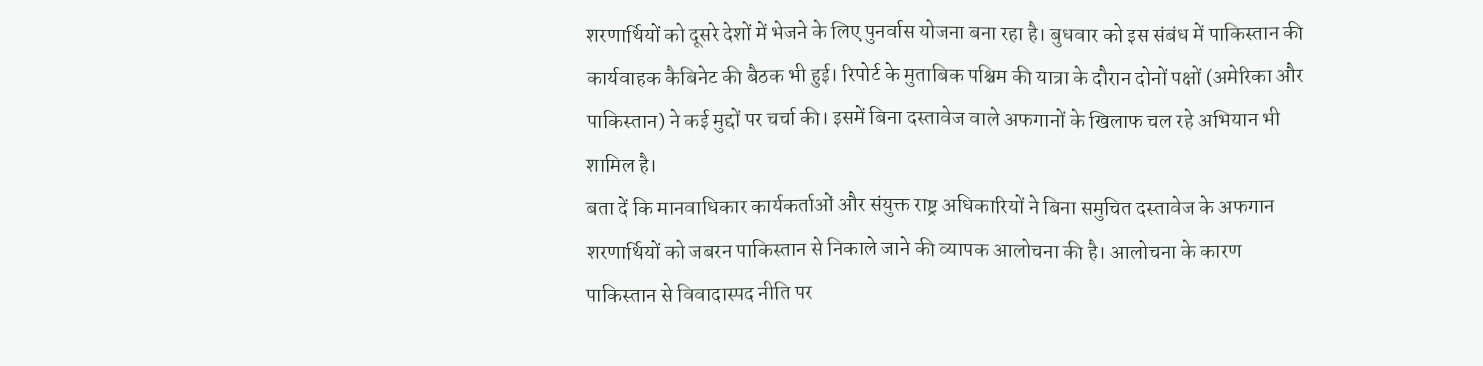शरणार्थियों को दूसरे देशों में भेजने के लिए पुनर्वास योजना बना रहा है। बुधवार को इस संबंध में पाकिस्तान की कार्यवाहक कैबिनेट की बैठक भी हुई। रिपोर्ट के मुताबिक पश्चिम की यात्रा के दौरान दोनों पक्षों (अमेरिका और पाकिस्तान) ने कई मुद्दों पर चर्चा की। इसमें बिना दस्तावेज वाले अफगानों के खिलाफ चल रहे अभियान भी शामिल है।
बता दें कि मानवाधिकार कार्यकर्ताओं और संयुक्त राष्ट्र अधिकारियों ने बिना समुचित दस्तावेज के अफगान शरणार्थियों को जबरन पाकिस्तान से निकाले जाने की व्यापक आलोचना की है। आलोचना के कारण पाकिस्तान से विवादास्पद नीति पर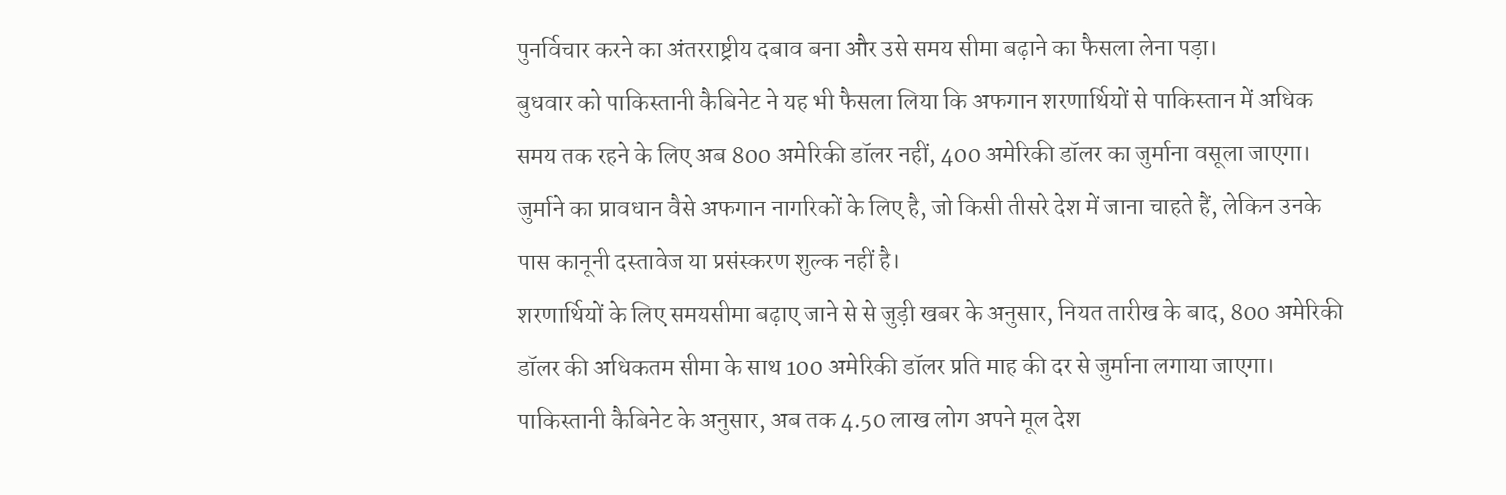पुनर्विचार करने का अंतरराष्ट्रीय दबाव बना और उसे समय सीमा बढ़ाने का फैसला लेना पड़ा।
बुधवार को पाकिस्तानी कैबिनेट ने यह भी फैसला लिया कि अफगान शरणार्थियों से पाकिस्तान में अधिक समय तक रहने के लिए अब 800 अमेरिकी डॉलर नहीं, 400 अमेरिकी डॉलर का जुर्माना वसूला जाएगा। जुर्माने का प्रावधान वैसे अफगान नागरिकों के लिए है, जो किसी तीसरे देश में जाना चाहते हैं, लेकिन उनके पास कानूनी दस्तावेज या प्रसंस्करण शुल्क नहीं है।
शरणार्थियों के लिए समयसीमा बढ़ाए जाने से से जुड़ी खबर के अनुसार, नियत तारीख के बाद, 800 अमेरिकी डॉलर की अधिकतम सीमा के साथ 100 अमेरिकी डॉलर प्रति माह की दर से जुर्माना लगाया जाएगा। पाकिस्तानी कैबिनेट के अनुसार, अब तक 4.50 लाख लोग अपने मूल देश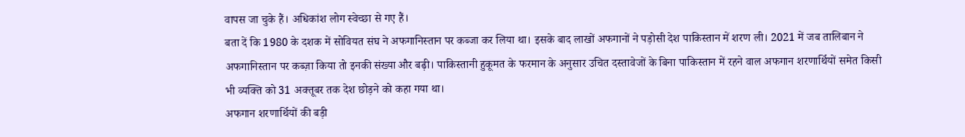वापस जा चुके हैं। अधिकांश लोग स्वेच्छा से गए हैं।
बता दें कि 1980 के दशक में सोवियत संघ ने अफगानिस्तान पर कब्जा कर लिया था। इसके बाद लाखों अफगानों ने पड़ोसी देश पाकिस्तान में शरण ली। 2021 में जब तालिबान ने अफगानिस्तान पर कब्ज़ा किया तो इनकी संख्या और बढ़ी। पाकिस्तानी हुकूमत के फरमान के अनुसार उचित दस्तावेजों के बिना पाकिस्तान में रहने वाल अफगान शरणार्थियों समेत किसी भी व्यक्ति को 31 अक्तूबर तक देश छोड़ने को कहा गया था।
अफगान शरणार्थियों की बड़ी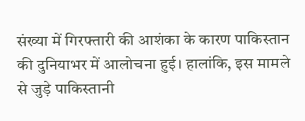संख्या में गिरफ्तारी की आशंका के कारण पाकिस्तान की दुनियाभर में आलोचना हुई। हालांकि, इस मामले से जुड़े पाकिस्तानी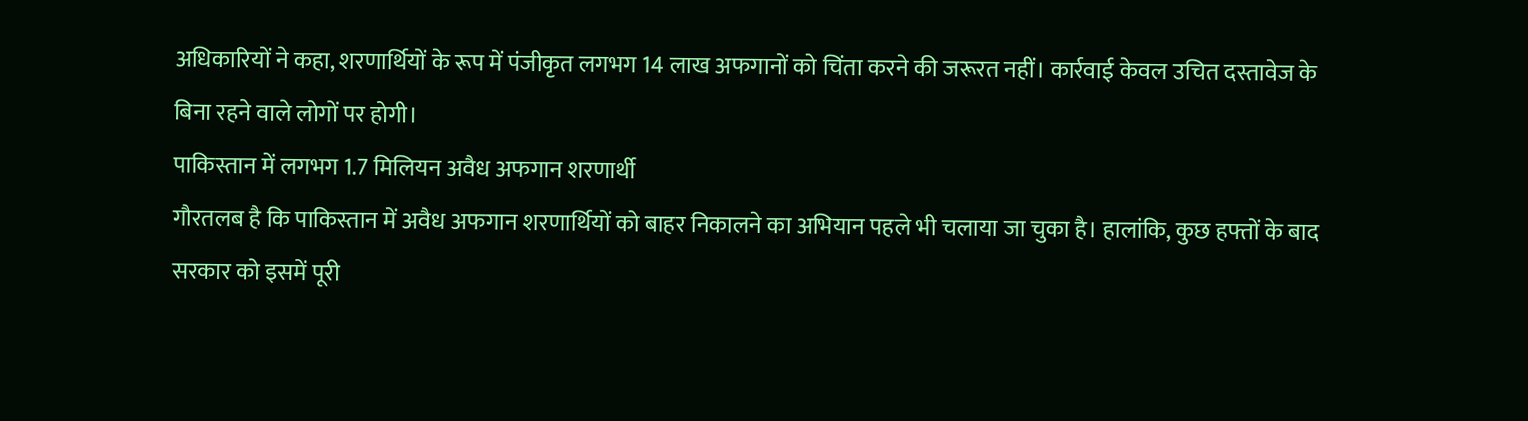अधिकारियों ने कहा, शरणार्थियों के रूप में पंजीकृत लगभग 14 लाख अफगानों को चिंता करने की जरूरत नहीं। कार्रवाई केवल उचित दस्तावेज के बिना रहने वाले लोगों पर होगी।
पाकिस्तान में लगभग 1.7 मिलियन अवैध अफगान शरणार्थी
गौरतलब है कि पाकिस्तान में अवैध अफगान शरणार्थियों को बाहर निकालने का अभियान पहले भी चलाया जा चुका है। हालांकि, कुछ हफ्तों के बाद सरकार को इसमें पूरी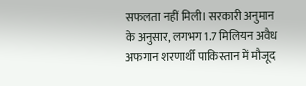सफलता नहीं मिली। सरकारी अनुमान के अनुसार, लगभग 1.7 मिलियन अवैध अफगान शरणार्थी पाकिस्तान में मौजूद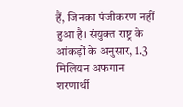हैं, जिनका पंजीकरण नहीं हुआ है। संयुक्त राष्ट्र के आंकड़ों के अनुसार, 1.3 मिलियन अफगान शरणार्थी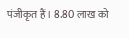पंजीकृत हैं। 8.80 लाख को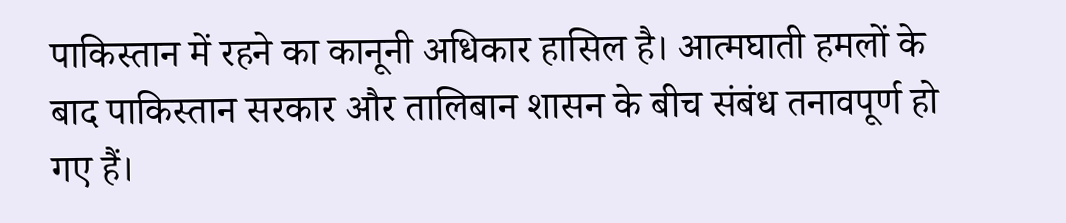पाकिस्तान में रहने का कानूनी अधिकार हासिल है। आत्मघाती हमलों के बाद पाकिस्तान सरकार और तालिबान शासन के बीच संबंध तनावपूर्ण हो गए हैं।